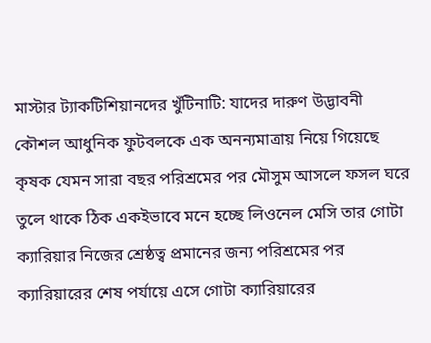মাস্টার ট্যাকটিশিয়ানদের খুঁটিনাটি: যাদের দারুণ উদ্ভাবনী কৌশল আধুনিক ফুটবলকে এক অনন্যমাত্রায় নিয়ে গিয়েছে
কৃষক যেমন সারা বছর পরিশ্রমের পর মৌসুম আসলে ফসল ঘরে তুলে থাকে ঠিক একইভাবে মনে হচ্ছে লিওনেল মেসি তার গোটা ক্যারিয়ার নিজের শ্রেষ্ঠত্ব প্রমানের জন্য পরিশ্রমের পর ক্যারিয়ারের শেষ পর্যায়ে এসে গোটা ক্যারিয়ারের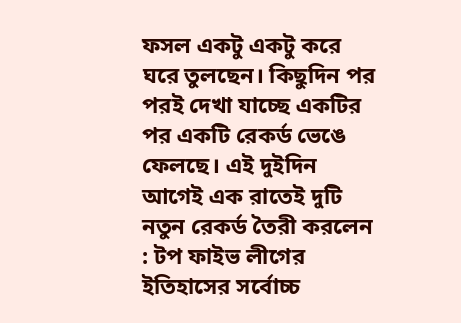ফসল একটু একটু করে ঘরে তুলছেন। কিছুদিন পর পরই দেখা যাচ্ছে একটির পর একটি রেকর্ড ভেঙে ফেলছে। এই দুইদিন আগেই এক রাতেই দুটি নতুন রেকর্ড তৈরী করলেন : টপ ফাইভ লীগের ইতিহাসের সর্বোচ্চ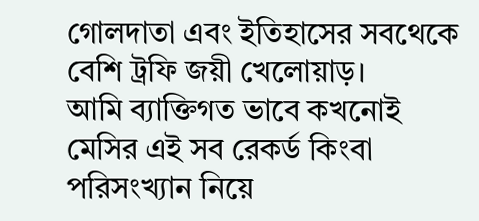গোলদাতা এবং ইতিহাসের সবথেকে বেশি ট্রফি জয়ী খেলোয়াড়।
আমি ব্যাক্তিগত ভাবে কখনোই মেসির এই সব রেকর্ড কিংবা পরিসংখ্যান নিয়ে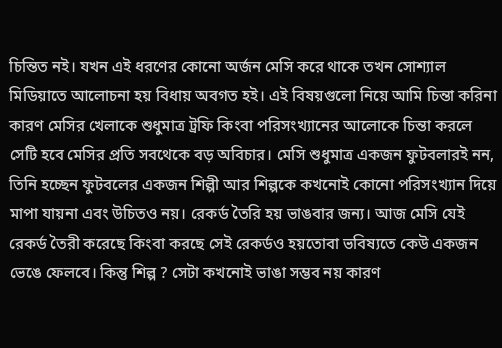চিন্তিত নই। যখন এই ধরণের কোনো অর্জন মেসি করে থাকে তখন সোশ্যাল মিডিয়াতে আলোচনা হয় বিধায় অবগত হই। এই বিষয়গুলো নিয়ে আমি চিন্তা করিনা কারণ মেসির খেলাকে শুধুমাত্র ট্রফি কিংবা পরিসংখ্যানের আলোকে চিন্তা করলে সেটি হবে মেসির প্রতি সবথেকে বড় অবিচার। মেসি শুধুমাত্র একজন ফুটবলারই নন, তিনি হচ্ছেন ফুটবলের একজন শিল্পী আর শিল্পকে কখনোই কোনো পরিসংখ্যান দিয়ে মাপা যায়না এবং উচিতও নয়। রেকর্ড তৈরি হয় ভাঙবার জন্য। আজ মেসি যেই রেকর্ড তৈরী করেছে কিংবা করছে সেই রেকর্ডও হয়তোবা ভবিষ্যতে কেউ একজন ভেঙে ফেলবে। কিন্তু শিল্প ? সেটা কখনোই ভাঙা সম্ভব নয় কারণ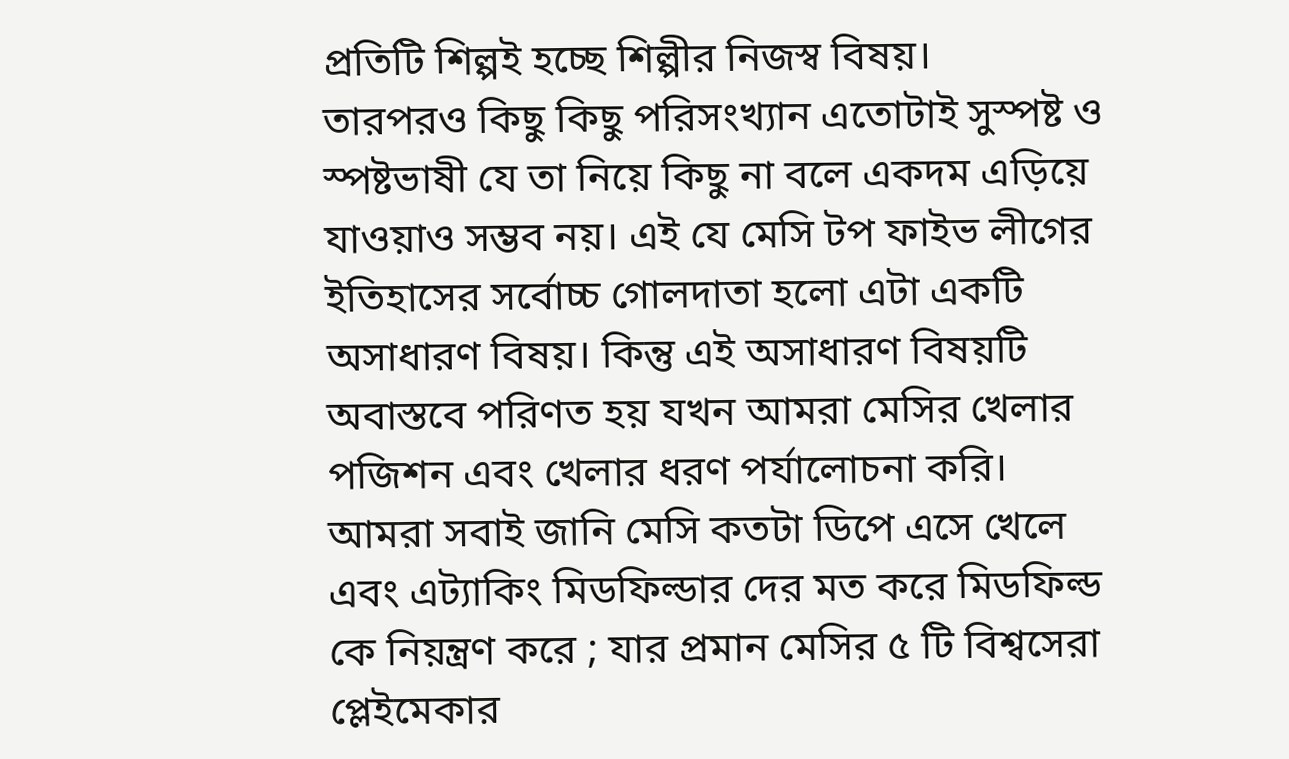প্রতিটি শিল্পই হচ্ছে শিল্পীর নিজস্ব বিষয়।
তারপরও কিছু কিছু পরিসংখ্যান এতোটাই সুস্পষ্ট ও স্পষ্টভাষী যে তা নিয়ে কিছু না বলে একদম এড়িয়ে যাওয়াও সম্ভব নয়। এই যে মেসি টপ ফাইভ লীগের ইতিহাসের সর্বোচ্চ গোলদাতা হলো এটা একটি অসাধারণ বিষয়। কিন্তু এই অসাধারণ বিষয়টি অবাস্তবে পরিণত হয় যখন আমরা মেসির খেলার পজিশন এবং খেলার ধরণ পর্যালোচনা করি। আমরা সবাই জানি মেসি কতটা ডিপে এসে খেলে এবং এট্যাকিং মিডফিল্ডার দের মত করে মিডফিল্ড কে নিয়ন্ত্রণ করে ; যার প্রমান মেসির ৫ টি বিশ্বসেরা প্লেইমেকার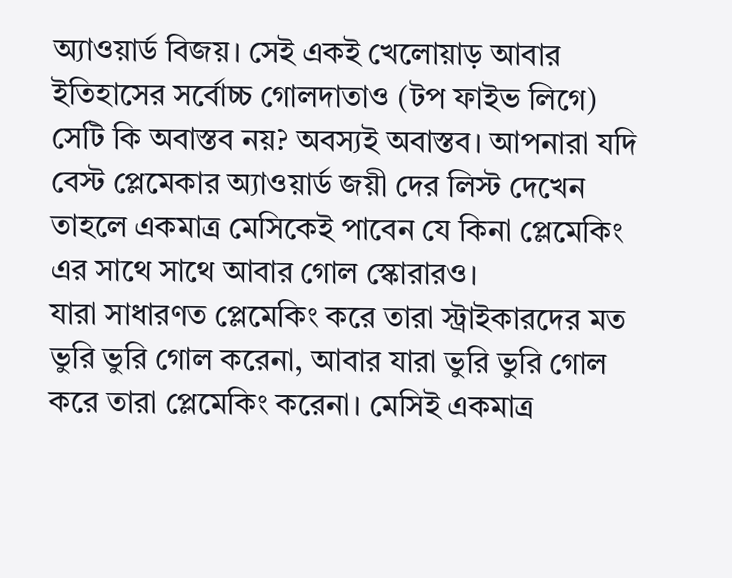অ্যাওয়ার্ড বিজয়। সেই একই খেলোয়াড় আবার ইতিহাসের সর্বোচ্চ গোলদাতাও (টপ ফাইভ লিগে) সেটি কি অবাস্তব নয়? অবস্যই অবাস্তব। আপনারা যদি বেস্ট প্লেমেকার অ্যাওয়ার্ড জয়ী দের লিস্ট দেখেন তাহলে একমাত্র মেসিকেই পাবেন যে কিনা প্লেমেকিং এর সাথে সাথে আবার গোল স্কোরারও।
যারা সাধারণত প্লেমেকিং করে তারা স্ট্রাইকারদের মত ভুরি ভুরি গোল করেনা, আবার যারা ভুরি ভুরি গোল করে তারা প্লেমেকিং করেনা। মেসিই একমাত্র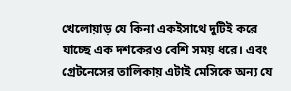খেলোয়াড় যে কিনা একইসাথে দুটিই করে যাচ্ছে এক দশকেরও বেশি সময় ধরে। এবং গ্রেটনেসের তালিকায় এটাই মেসিকে অন্য যে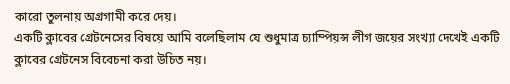কারো তুলনায় অগ্রগামী করে দেয়।
একটি ক্লাবের গ্রেটনেসের বিষয়ে আমি বলেছিলাম যে শুধুমাত্র চ্যাম্পিয়ন্স লীগ জয়ের সংখ্যা দেখেই একটি ক্লাবের গ্রেটনেস বিবেচনা করা উচিত নয়।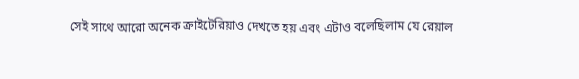সেই সাথে আরো অনেক ক্রাইটেরিয়াও দেখতে হয় এবং এটাও বলেছিলাম যে রেয়াল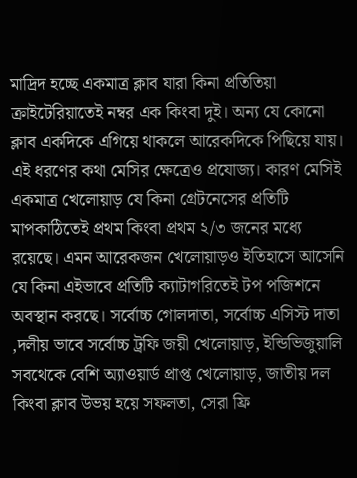মাদ্রিদ হচ্ছে একমাত্র ক্লাব যারা কিনা প্রতিতিয়া ক্রাইটেরিয়াতেই নম্বর এক কিংবা দুই। অন্য যে কোনো ক্লাব একদিকে এগিয়ে থাকলে আরেকদিকে পিছিয়ে যায়।
এই ধরণের কথা মেসির ক্ষেত্রেও প্রযোজ্য। কারণ মেসিই একমাত্র খেলোয়াড় যে কিনা গ্রেটনেসের প্রতিটি মাপকাঠিতেই প্রথম কিংবা প্রথম ২/৩ জনের মধ্যে রয়েছে। এমন আরেকজন খেলোয়াড়ও ইতিহাসে আসেনি যে কিনা এইভাবে প্রতিটি ক্যাটাগরিতেই টপ পজিশনে অবস্থান করছে। সর্বোচ্চ গোলদাতা, সর্বোচ্চ এসিস্ট দাতা ,দলীয় ভাবে সর্বোচ্চ ট্রফি জয়ী খেলোয়াড়, ইন্ডিভিজুয়ালি সবথেকে বেশি অ্যাওয়ার্ড প্রাপ্ত খেলোয়াড়, জাতীয় দল কিংবা ক্লাব উভয় হয়ে সফলতা, সেরা ফ্রি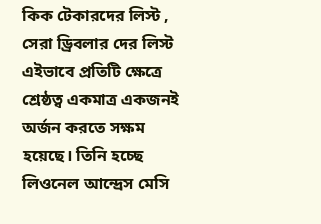কিক টেকারদের লিস্ট , সেরা ড্রিবলার দের লিস্ট এইভাবে প্রতিটি ক্ষেত্রে শ্রেষ্ঠত্ব একমাত্র একজনই অর্জন করতে সক্ষম হয়েছে। তিনি হচ্ছে লিওনেল আন্দ্রেস মেসি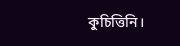কুচিত্তিনি।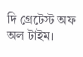দি গ্রেটেস্ট অফ অল টাইম।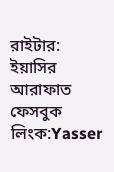রাইটার: ইয়াসির আরাফাত
ফেসবুক লিংক:Yasser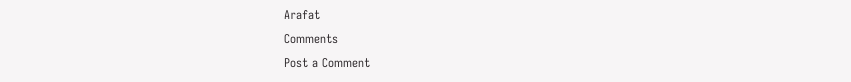Arafat
Comments
Post a Comment